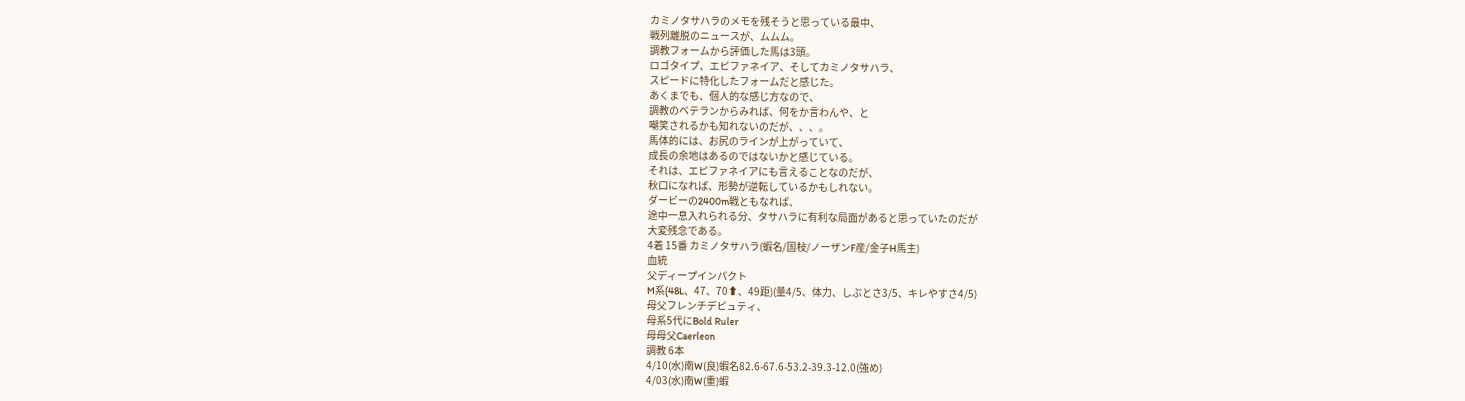カミノタサハラのメモを残そうと思っている最中、
戦列離脱のニュースが、ムムム。
調教フォームから評価した馬は3頭。
ロゴタイプ、エピファネイア、そしてカミノタサハラ、
スピードに特化したフォームだと感じた。
あくまでも、個人的な感じ方なので、
調教のベテランからみれば、何をか言わんや、と
嘲笑されるかも知れないのだが、、、。
馬体的には、お尻のラインが上がっていて、
成長の余地はあるのではないかと感じている。
それは、エピファネイアにも言えることなのだが、
秋口になれば、形勢が逆転しているかもしれない。
ダービーの2400m戦ともなれば、
途中一息入れられる分、タサハラに有利な局面があると思っていたのだが
大変残念である。
4着 15番 カミノタサハラ(蝦名/国枝/ノーザンF産/金子H馬主)
血統
父ディープインパクト
M系(48L、47、70⬆、49距)(量4/5、体力、しぶとさ3/5、キレやすさ4/5)
母父フレンチデピュティ、
母系5代にBold Ruler
母母父Caerleon
調教 6本
4/10(水)南W(良)蝦名82.6-67.6-53.2-39.3-12.0(強め)
4/03(水)南W(重)蝦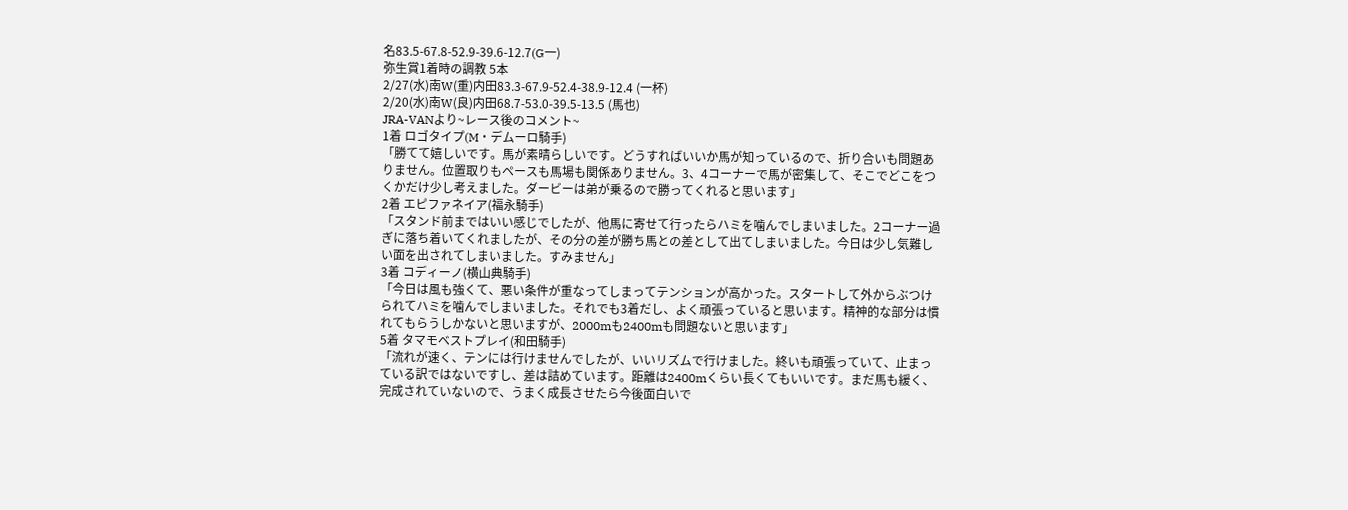名83.5-67.8-52.9-39.6-12.7(G一)
弥生賞1着時の調教 5本
2/27(水)南W(重)内田83.3-67.9-52.4-38.9-12.4 (一杯)
2/20(水)南W(良)内田68.7-53.0-39.5-13.5 (馬也)
JRA-VANより~レース後のコメント~
1着 ロゴタイプ(M・デムーロ騎手)
「勝てて嬉しいです。馬が素晴らしいです。どうすればいいか馬が知っているので、折り合いも問題ありません。位置取りもペースも馬場も関係ありません。3、4コーナーで馬が密集して、そこでどこをつくかだけ少し考えました。ダービーは弟が乗るので勝ってくれると思います」
2着 エピファネイア(福永騎手)
「スタンド前まではいい感じでしたが、他馬に寄せて行ったらハミを噛んでしまいました。2コーナー過ぎに落ち着いてくれましたが、その分の差が勝ち馬との差として出てしまいました。今日は少し気難しい面を出されてしまいました。すみません」
3着 コディーノ(横山典騎手)
「今日は風も強くて、悪い条件が重なってしまってテンションが高かった。スタートして外からぶつけられてハミを噛んでしまいました。それでも3着だし、よく頑張っていると思います。精神的な部分は慣れてもらうしかないと思いますが、2000mも2400mも問題ないと思います」
5着 タマモベストプレイ(和田騎手)
「流れが速く、テンには行けませんでしたが、いいリズムで行けました。終いも頑張っていて、止まっている訳ではないですし、差は詰めています。距離は2400mくらい長くてもいいです。まだ馬も緩く、完成されていないので、うまく成長させたら今後面白いで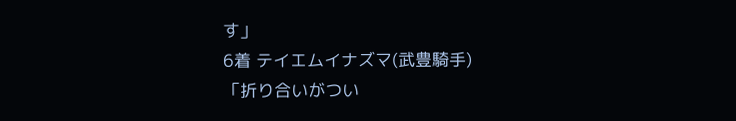す」
6着 テイエムイナズマ(武豊騎手)
「折り合いがつい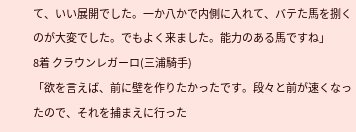て、いい展開でした。一か八かで内側に入れて、バテた馬を捌くのが大変でした。でもよく来ました。能力のある馬ですね」
8着 クラウンレガーロ(三浦騎手)
「欲を言えば、前に壁を作りたかったです。段々と前が速くなったので、それを捕まえに行った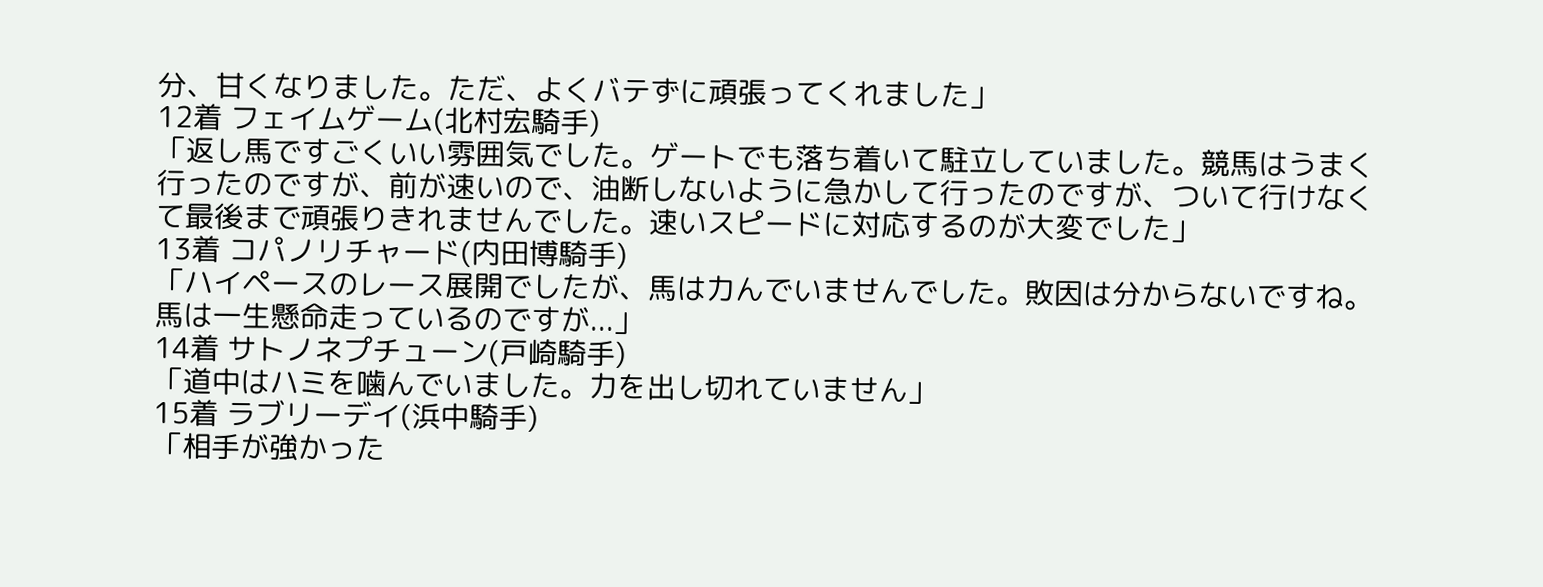分、甘くなりました。ただ、よくバテずに頑張ってくれました」
12着 フェイムゲーム(北村宏騎手)
「返し馬ですごくいい雰囲気でした。ゲートでも落ち着いて駐立していました。競馬はうまく行ったのですが、前が速いので、油断しないように急かして行ったのですが、ついて行けなくて最後まで頑張りきれませんでした。速いスピードに対応するのが大変でした」
13着 コパノリチャード(内田博騎手)
「ハイペースのレース展開でしたが、馬は力んでいませんでした。敗因は分からないですね。馬は一生懸命走っているのですが...」
14着 サトノネプチューン(戸崎騎手)
「道中はハミを噛んでいました。力を出し切れていません」
15着 ラブリーデイ(浜中騎手)
「相手が強かった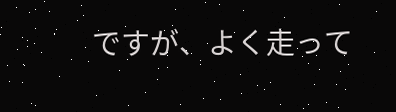ですが、よく走って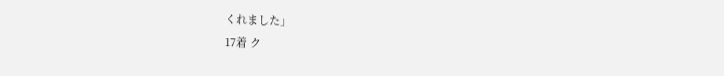くれました」
17着 ク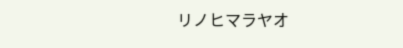リノヒマラヤオ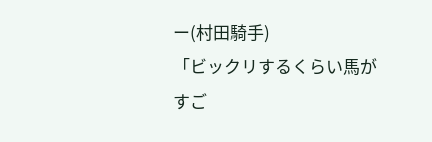ー(村田騎手)
「ビックリするくらい馬がすご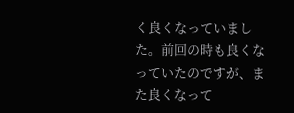く良くなっていました。前回の時も良くなっていたのですが、また良くなって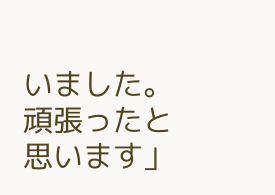いました。頑張ったと思います」